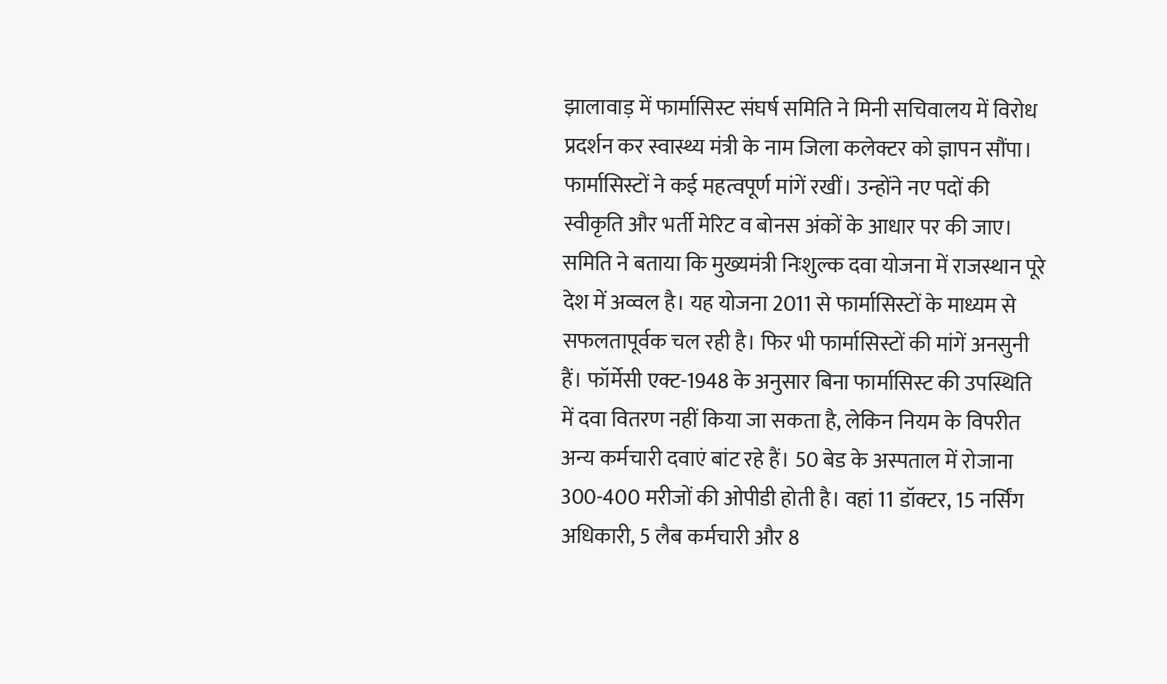झालावाड़ में फार्मासिस्ट संघर्ष समिति ने मिनी सचिवालय में विरोध प्रदर्शन कर स्वास्थ्य मंत्री के नाम जिला कलेक्टर को ज्ञापन सौंपा। फार्मासिस्टों ने कई महत्वपूर्ण मांगें रखीं। उन्होंने नए पदों की स्वीकृति और भर्ती मेरिट व बोनस अंकों के आधार पर की जाए। समिति ने बताया कि मुख्यमंत्री निःशुल्क दवा योजना में राजस्थान पूरे देश में अव्वल है। यह योजना 2011 से फार्मासिस्टों के माध्यम से सफलतापूर्वक चल रही है। फिर भी फार्मासिस्टों की मांगें अनसुनी हैं। फॉर्मेसी एक्ट-1948 के अनुसार बिना फार्मासिस्ट की उपस्थिति में दवा वितरण नहीं किया जा सकता है, लेकिन नियम के विपरीत अन्य कर्मचारी दवाएं बांट रहे हैं। 50 बेड के अस्पताल में रोजाना 300-400 मरीजों की ओपीडी होती है। वहां 11 डॉक्टर, 15 नर्सिंग अधिकारी, 5 लैब कर्मचारी और 8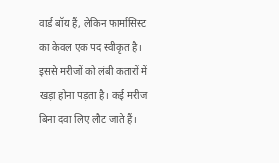वार्ड बॉय हैं, लेकिन फार्मासिस्ट का केवल एक पद स्वीकृत है। इससे मरीजों को लंबी कतारों में खड़ा होना पड़ता है। कई मरीज बिना दवा लिए लौट जाते हैं।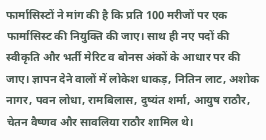फार्मासिस्टों ने मांग की है कि प्रति 100 मरीजों पर एक फार्मासिस्ट की नियुक्ति की जाए। साथ ही नए पदों की स्वीकृति और भर्ती मेरिट व बोनस अंकों के आधार पर की जाए। ज्ञापन देने वालों में लोकेश धाकड़, नितिन लाट, अशोक नागर, पवन लोधा, रामबिलास, दुष्यंत शर्मा, आयुष राठौर, चेतन वैष्णव और सावलिया राठौर शामिल थे।